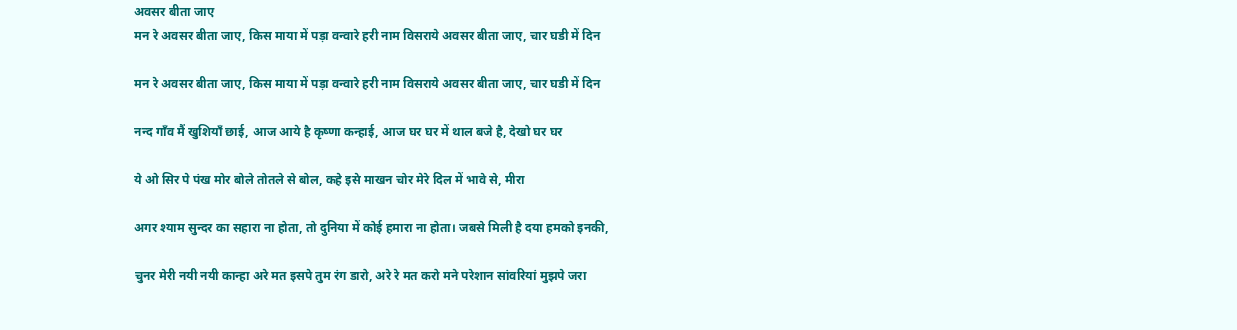अवसर बीता जाए
मन रे अवसर बीता जाए, किस माया में पड़ा वन्वारे हरी नाम विसराये अवसर बीता जाए, चार घडी में दिन

मन रे अवसर बीता जाए, किस माया में पड़ा वन्वारे हरी नाम विसराये अवसर बीता जाए, चार घडी में दिन

नन्द गाँव मैं खुशियाँ छाई, आज आये है कृष्णा कन्हाई, आज घर घर में थाल बजे है, देखो घर घर

ये ओ सिर पे पंख मोर बोले तोतले से बोल, कहे इसे माखन चोर मेरे दिल में भावे से, मीरा

अगर श्याम सुन्दर का सहारा ना होता, तो दुनिया में कोई हमारा ना होता। जबसे मिली है दया हमको इनकी,

चुनर मेरी नयी नयी कान्हा अरे मत इसपे तुम रंग डारो, अरे रे मत करो मने परेशान सांवरियां मुझपे जरा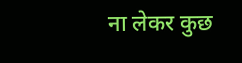ना लेकर कुछ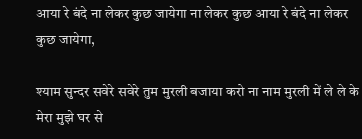आया रे बंदे ना लेकर कुछ जायेगा ना लेकर कुछ आया रे बंदे ना लेकर कुछ जायेगा,

श्याम सुन्दर सवेरे सवेरे तुम मुरली बजाया करो ना नाम मुरली में ले ले के मेरा मुझे घर से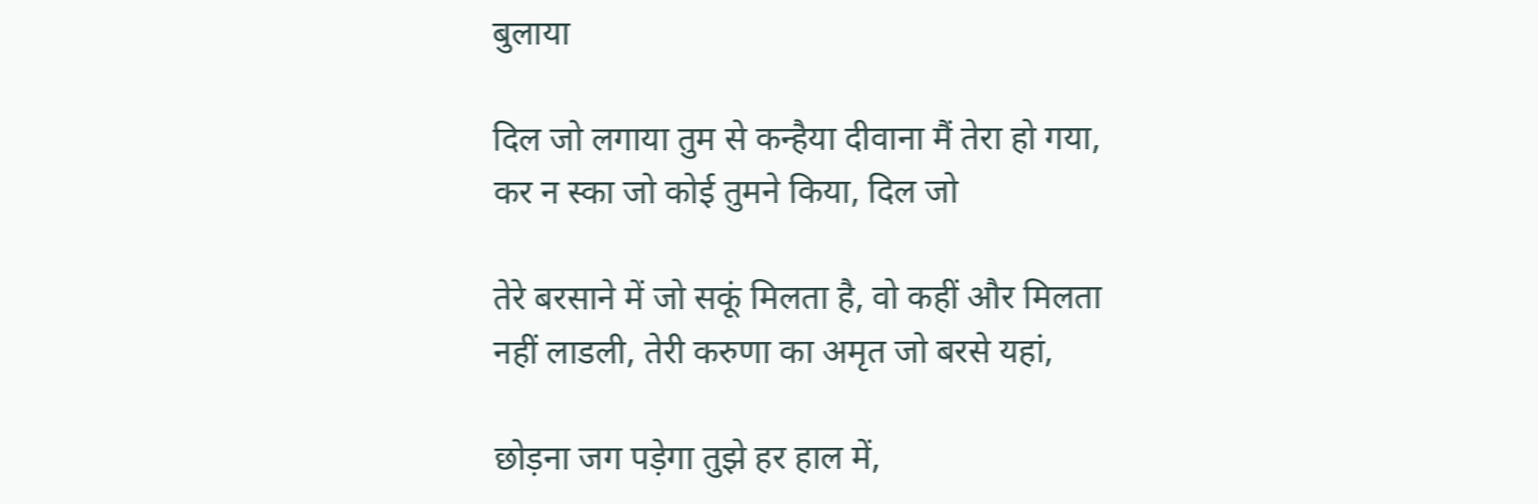बुलाया

दिल जो लगाया तुम से कन्हैया दीवाना मैं तेरा हो गया, कर न स्का जो कोई तुमने किया, दिल जो

तेरे बरसाने में जो सकूं मिलता है, वो कहीं और मिलता नहीं लाडली, तेरी करुणा का अमृत जो बरसे यहां,

छोड़ना जग पड़ेगा तुझे हर हाल में,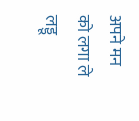अपने मन को लगा ले लड्डू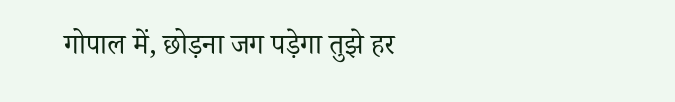गोपाल में, छोड़ना जग पड़ेगा तुझे हर